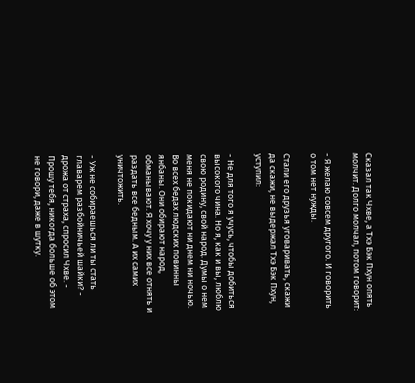Сказал так Чхве, а Тхэ Бэк Пхун опять молчит. Долго молчал, потом говорит:

- Я желаю совсем другого. И говорить о том нет нужды.

Стали его друзья уговаривать, скажи да скажи, не выдержал Тхэ Бэк Пхун, уступил:

- Не для того я учусь, чтобы добиться высокого чина. Но я, как и вы, люблю свою родину, свой народ. Думы о нем меня не покидают ни днем ни ночью. Во всех бедах людских повинны янбаны. Они обирают народ, обманывают. Я хочу у них все отнять и раздать все бедным. А их самих уничтожить.

- Уж не собираешься ли ты стать главарем разбойничьей шайки? - дрожа от страха, спросил Чхве. - Прошу тебя, никогда больше об этом не говори, даже в шутку.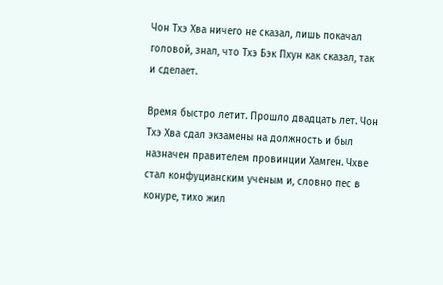Чон Тхэ Хва ничего не сказал, лишь покачал головой, знал, что Тхэ Бэк Пхун как сказал, так и сделает.

Время быстро летит. Прошло двадцать лет. Чон Тхэ Хва сдал экзамены на должность и был назначен правителем провинции Хамген. Чхве стал конфуцианским ученым и, словно пес в конуре, тихо жил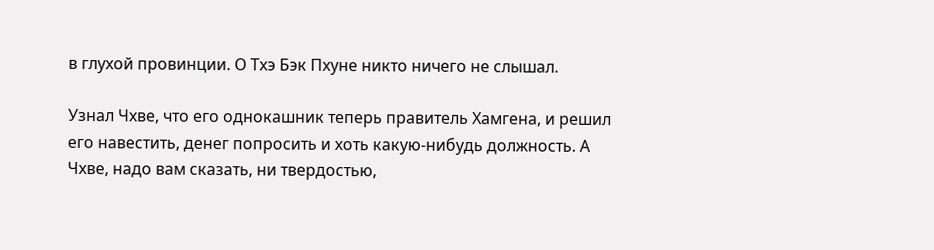в глухой провинции. О Тхэ Бэк Пхуне никто ничего не слышал.

Узнал Чхве, что его однокашник теперь правитель Хамгена, и решил его навестить, денег попросить и хоть какую-нибудь должность. А Чхве, надо вам сказать, ни твердостью,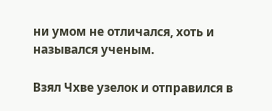ни умом не отличался, хоть и назывался ученым.

Взял Чхве узелок и отправился в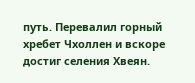путь. Перевалил горный хребет Чхоллен и вскоре достиг селения Хвеян.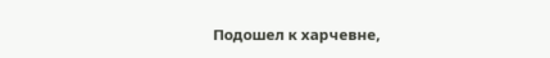Подошел к харчевне,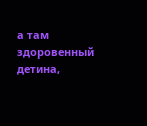а там здоровенный детина,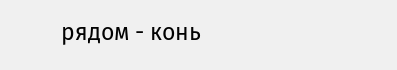рядом - конь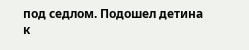под седлом. Подошел детина к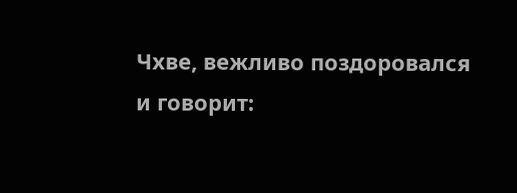Чхве, вежливо поздоровался и говорит: